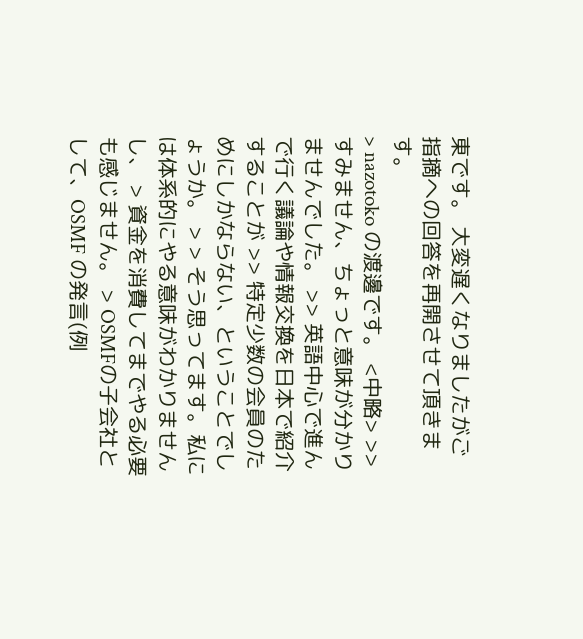東です。 大変遅くなりましたがご指摘への回答を再開させて頂きます。
> nazotoko の渡邊です。 <中略> >> すみません、ちょっと意味が分かりませんでした。 >> 英語中心で進んで行く議論や情報交換を日本で紹介することが >> 特定少数の会員のためにしかならない、ということでしょうか。 > > そう思ってます。私には体系的にやる意味がわかりませんし、 > 資金を消費してまでやる必要も感じません。 > OSMFの子会社として、OSMF の発言(例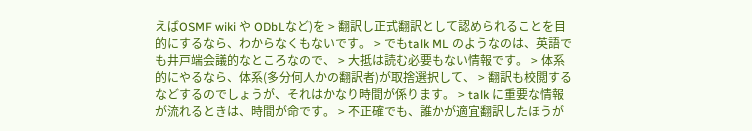えばOSMF wiki や ODbLなど)を > 翻訳し正式翻訳として認められることを目的にするなら、わからなくもないです。 > でもtalk ML のようなのは、英語でも井戸端会議的なところなので、 > 大抵は読む必要もない情報です。 > 体系的にやるなら、体系(多分何人かの翻訳者)が取捨選択して、 > 翻訳も校閲するなどするのでしょうが、それはかなり時間が係ります。 > talk に重要な情報が流れるときは、時間が命です。 > 不正確でも、誰かが適宜翻訳したほうが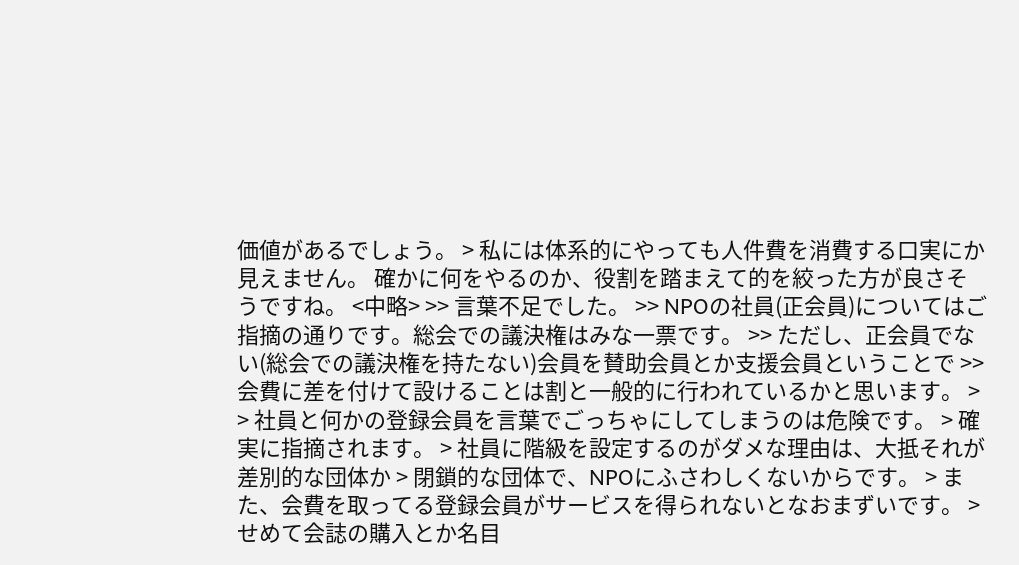価値があるでしょう。 > 私には体系的にやっても人件費を消費する口実にか見えません。 確かに何をやるのか、役割を踏まえて的を絞った方が良さそうですね。 <中略> >> 言葉不足でした。 >> NPOの社員(正会員)についてはご指摘の通りです。総会での議決権はみな一票です。 >> ただし、正会員でない(総会での議決権を持たない)会員を賛助会員とか支援会員ということで >> 会費に差を付けて設けることは割と一般的に行われているかと思います。 > > 社員と何かの登録会員を言葉でごっちゃにしてしまうのは危険です。 > 確実に指摘されます。 > 社員に階級を設定するのがダメな理由は、大抵それが差別的な団体か > 閉鎖的な団体で、NPOにふさわしくないからです。 > また、会費を取ってる登録会員がサービスを得られないとなおまずいです。 > せめて会誌の購入とか名目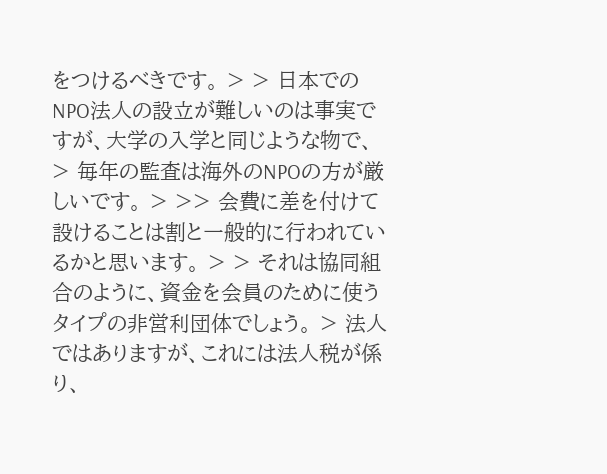をつけるべきです。 > > 日本でのNPO法人の設立が難しいのは事実ですが、大学の入学と同じような物で、 > 毎年の監査は海外のNPOの方が厳しいです。 > >> 会費に差を付けて設けることは割と一般的に行われているかと思います。 > > それは協同組合のように、資金を会員のために使うタイプの非営利団体でしょう。 > 法人ではありますが、これには法人税が係り、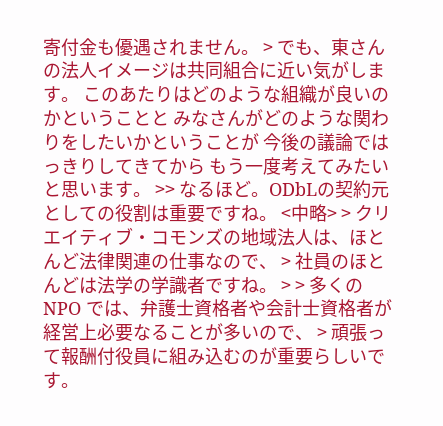寄付金も優遇されません。 > でも、東さんの法人イメージは共同組合に近い気がします。 このあたりはどのような組織が良いのかということと みなさんがどのような関わりをしたいかということが 今後の議論ではっきりしてきてから もう一度考えてみたいと思います。 >> なるほど。ODbLの契約元としての役割は重要ですね。 <中略> > クリエイティブ・コモンズの地域法人は、ほとんど法律関連の仕事なので、 > 社員のほとんどは法学の学識者ですね。 > > 多くのNPO では、弁護士資格者や会計士資格者が経営上必要なることが多いので、 > 頑張って報酬付役員に組み込むのが重要らしいです。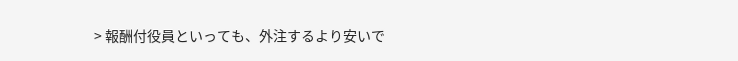> 報酬付役員といっても、外注するより安いで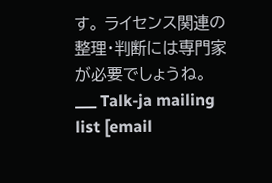す。 ライセンス関連の整理・判断には専門家が必要でしょうね。 ___ Talk-ja mailing list [email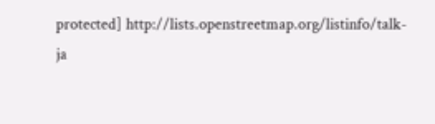protected] http://lists.openstreetmap.org/listinfo/talk-ja